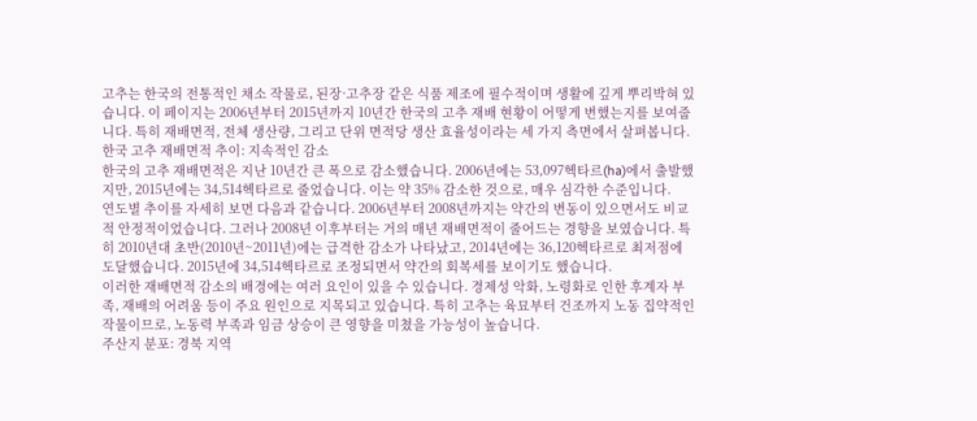고추는 한국의 전통적인 채소 작물로, 된장·고추장 같은 식품 제조에 필수적이며 생활에 깊게 뿌리박혀 있습니다. 이 페이지는 2006년부터 2015년까지 10년간 한국의 고추 재배 현황이 어떻게 변했는지를 보여줍니다. 특히 재배면적, 전체 생산량, 그리고 단위 면적당 생산 효율성이라는 세 가지 측면에서 살펴봅니다.
한국 고추 재배면적 추이: 지속적인 감소
한국의 고추 재배면적은 지난 10년간 큰 폭으로 감소했습니다. 2006년에는 53,097헥타르(ha)에서 출발했지만, 2015년에는 34,514헥타르로 줄었습니다. 이는 약 35% 감소한 것으로, 매우 심각한 수준입니다.
연도별 추이를 자세히 보면 다음과 같습니다. 2006년부터 2008년까지는 약간의 변동이 있으면서도 비교적 안정적이었습니다. 그러나 2008년 이후부터는 거의 매년 재배면적이 줄어드는 경향을 보였습니다. 특히 2010년대 초반(2010년~2011년)에는 급격한 감소가 나타났고, 2014년에는 36,120헥타르로 최저점에 도달했습니다. 2015년에 34,514헥타르로 조정되면서 약간의 회복세를 보이기도 했습니다.
이러한 재배면적 감소의 배경에는 여러 요인이 있을 수 있습니다. 경제성 악화, 노령화로 인한 후계자 부족, 재배의 어려움 등이 주요 원인으로 지목되고 있습니다. 특히 고추는 육묘부터 건조까지 노동 집약적인 작물이므로, 노동력 부족과 임금 상승이 큰 영향을 미쳤을 가능성이 높습니다.
주산지 분포: 경북 지역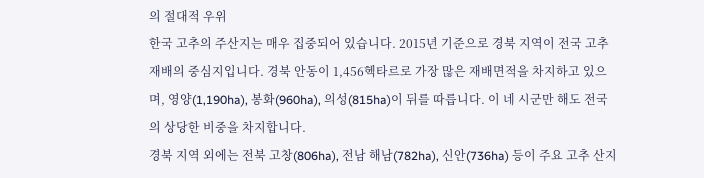의 절대적 우위
한국 고추의 주산지는 매우 집중되어 있습니다. 2015년 기준으로 경북 지역이 전국 고추 재배의 중심지입니다. 경북 안동이 1,456헥타르로 가장 많은 재배면적을 차지하고 있으며, 영양(1,190ha), 봉화(960ha), 의성(815ha)이 뒤를 따릅니다. 이 네 시군만 해도 전국의 상당한 비중을 차지합니다.
경북 지역 외에는 전북 고창(806ha), 전남 해남(782ha), 신안(736ha) 등이 주요 고추 산지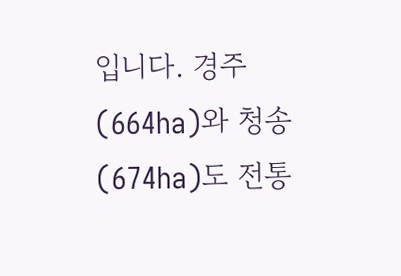입니다. 경주(664ha)와 청송(674ha)도 전통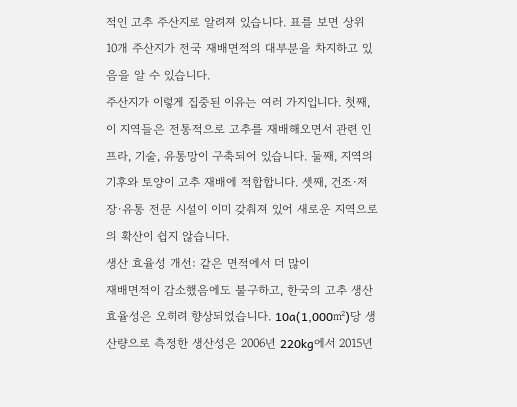적인 고추 주산지로 알려져 있습니다. 표를 보면 상위 10개 주산지가 전국 재배면적의 대부분을 차지하고 있음을 알 수 있습니다.
주산지가 이렇게 집중된 이유는 여러 가지입니다. 첫째, 이 지역들은 전통적으로 고추를 재배해오면서 관련 인프라, 기술, 유통망이 구축되어 있습니다. 둘째, 지역의 기후와 토양이 고추 재배에 적합합니다. 셋째, 건조·저장·유통 전문 시설이 이미 갖춰져 있어 새로운 지역으로의 확산이 쉽지 않습니다.
생산 효율성 개선: 같은 면적에서 더 많이
재배면적이 감소했음에도 불구하고, 한국의 고추 생산 효율성은 오히려 향상되었습니다. 10a(1,000㎡)당 생산량으로 측정한 생산성은 2006년 220kg에서 2015년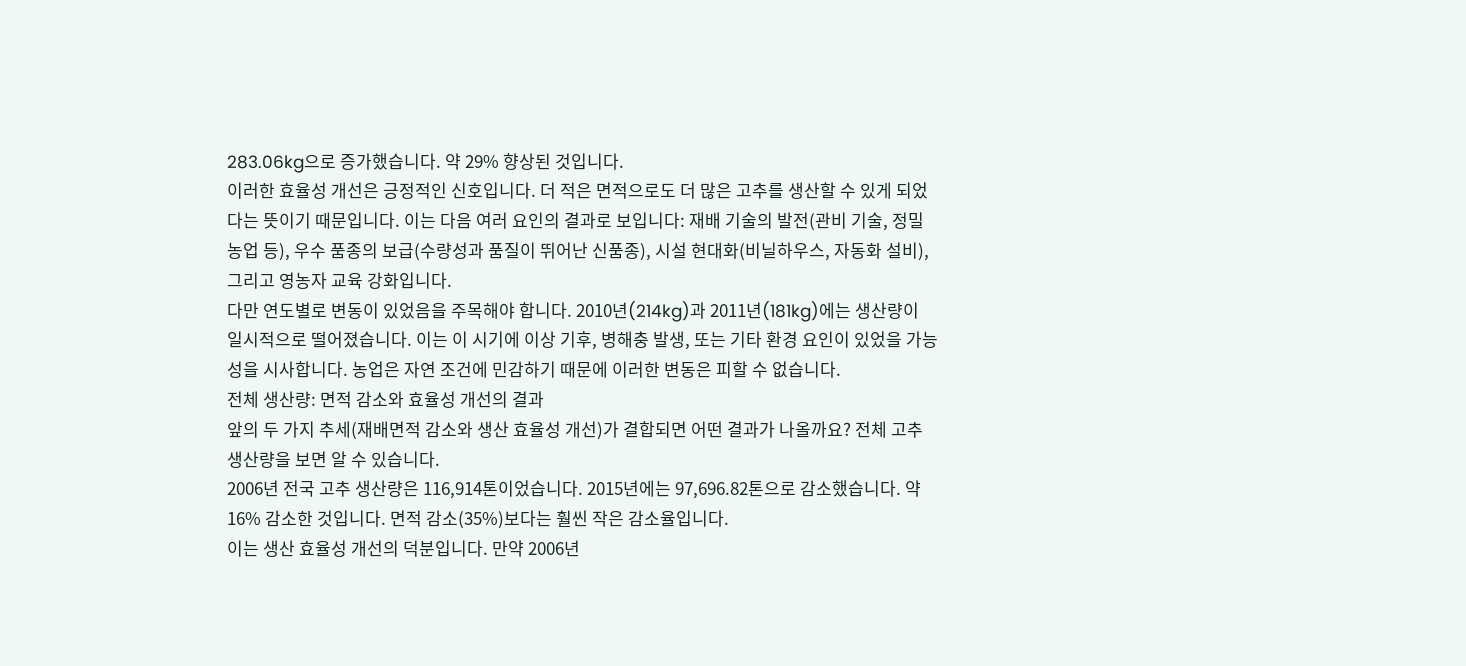283.06kg으로 증가했습니다. 약 29% 향상된 것입니다.
이러한 효율성 개선은 긍정적인 신호입니다. 더 적은 면적으로도 더 많은 고추를 생산할 수 있게 되었다는 뜻이기 때문입니다. 이는 다음 여러 요인의 결과로 보입니다: 재배 기술의 발전(관비 기술, 정밀 농업 등), 우수 품종의 보급(수량성과 품질이 뛰어난 신품종), 시설 현대화(비닐하우스, 자동화 설비), 그리고 영농자 교육 강화입니다.
다만 연도별로 변동이 있었음을 주목해야 합니다. 2010년(214kg)과 2011년(181kg)에는 생산량이 일시적으로 떨어졌습니다. 이는 이 시기에 이상 기후, 병해충 발생, 또는 기타 환경 요인이 있었을 가능성을 시사합니다. 농업은 자연 조건에 민감하기 때문에 이러한 변동은 피할 수 없습니다.
전체 생산량: 면적 감소와 효율성 개선의 결과
앞의 두 가지 추세(재배면적 감소와 생산 효율성 개선)가 결합되면 어떤 결과가 나올까요? 전체 고추 생산량을 보면 알 수 있습니다.
2006년 전국 고추 생산량은 116,914톤이었습니다. 2015년에는 97,696.82톤으로 감소했습니다. 약 16% 감소한 것입니다. 면적 감소(35%)보다는 훨씬 작은 감소율입니다.
이는 생산 효율성 개선의 덕분입니다. 만약 2006년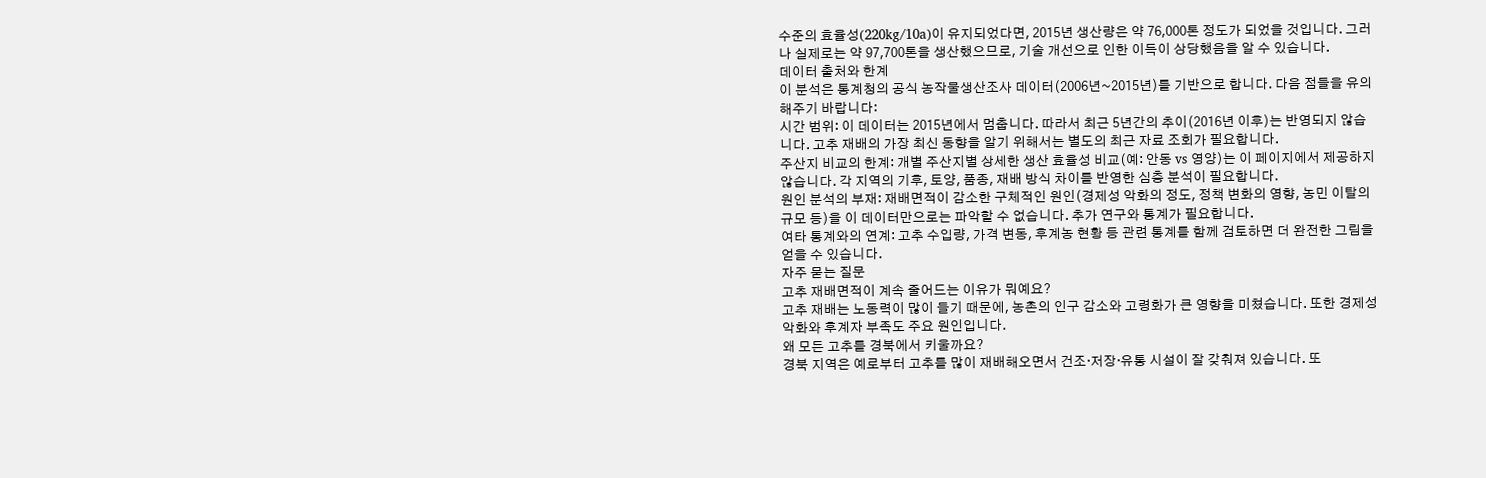수준의 효율성(220kg/10a)이 유지되었다면, 2015년 생산량은 약 76,000톤 정도가 되었을 것입니다. 그러나 실제로는 약 97,700톤을 생산했으므로, 기술 개선으로 인한 이득이 상당했음을 알 수 있습니다.
데이터 출처와 한계
이 분석은 통계청의 공식 농작물생산조사 데이터(2006년~2015년)를 기반으로 합니다. 다음 점들을 유의해주기 바랍니다:
시간 범위: 이 데이터는 2015년에서 멈춥니다. 따라서 최근 5년간의 추이(2016년 이후)는 반영되지 않습니다. 고추 재배의 가장 최신 동향을 알기 위해서는 별도의 최근 자료 조회가 필요합니다.
주산지 비교의 한계: 개별 주산지별 상세한 생산 효율성 비교(예: 안동 vs 영양)는 이 페이지에서 제공하지 않습니다. 각 지역의 기후, 토양, 품종, 재배 방식 차이를 반영한 심층 분석이 필요합니다.
원인 분석의 부재: 재배면적이 감소한 구체적인 원인(경제성 악화의 정도, 정책 변화의 영향, 농민 이탈의 규모 등)을 이 데이터만으로는 파악할 수 없습니다. 추가 연구와 통계가 필요합니다.
여타 통계와의 연계: 고추 수입량, 가격 변동, 후계농 현황 등 관련 통계를 함께 검토하면 더 완전한 그림을 얻을 수 있습니다.
자주 묻는 질문
고추 재배면적이 계속 줄어드는 이유가 뭐예요?
고추 재배는 노동력이 많이 들기 때문에, 농촌의 인구 감소와 고령화가 큰 영향을 미쳤습니다. 또한 경제성 악화와 후계자 부족도 주요 원인입니다.
왜 모든 고추를 경북에서 키울까요?
경북 지역은 예로부터 고추를 많이 재배해오면서 건조·저장·유통 시설이 잘 갖춰져 있습니다. 또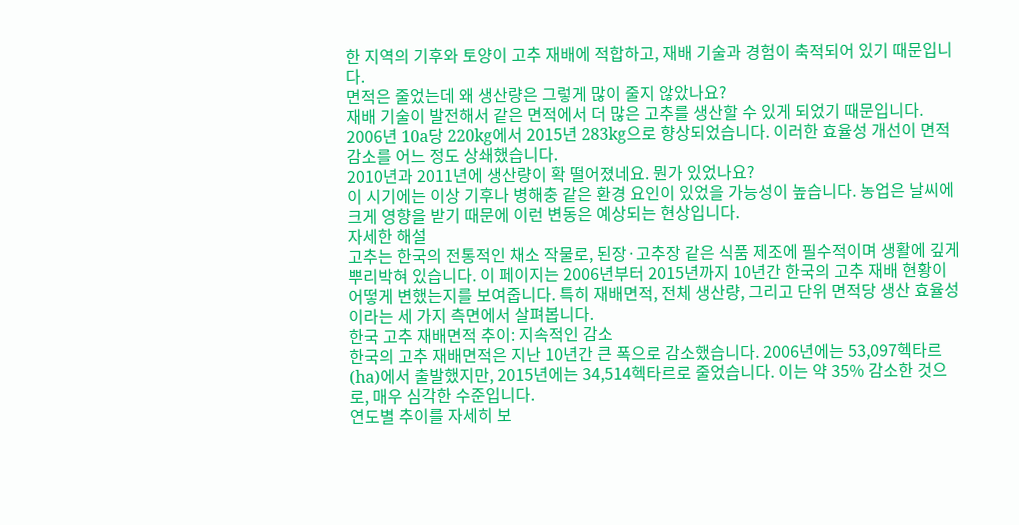한 지역의 기후와 토양이 고추 재배에 적합하고, 재배 기술과 경험이 축적되어 있기 때문입니다.
면적은 줄었는데 왜 생산량은 그렇게 많이 줄지 않았나요?
재배 기술이 발전해서 같은 면적에서 더 많은 고추를 생산할 수 있게 되었기 때문입니다. 2006년 10a당 220kg에서 2015년 283kg으로 향상되었습니다. 이러한 효율성 개선이 면적 감소를 어느 정도 상쇄했습니다.
2010년과 2011년에 생산량이 확 떨어졌네요. 뭔가 있었나요?
이 시기에는 이상 기후나 병해충 같은 환경 요인이 있었을 가능성이 높습니다. 농업은 날씨에 크게 영향을 받기 때문에 이런 변동은 예상되는 현상입니다.
자세한 해설
고추는 한국의 전통적인 채소 작물로, 된장·고추장 같은 식품 제조에 필수적이며 생활에 깊게 뿌리박혀 있습니다. 이 페이지는 2006년부터 2015년까지 10년간 한국의 고추 재배 현황이 어떻게 변했는지를 보여줍니다. 특히 재배면적, 전체 생산량, 그리고 단위 면적당 생산 효율성이라는 세 가지 측면에서 살펴봅니다.
한국 고추 재배면적 추이: 지속적인 감소
한국의 고추 재배면적은 지난 10년간 큰 폭으로 감소했습니다. 2006년에는 53,097헥타르(ha)에서 출발했지만, 2015년에는 34,514헥타르로 줄었습니다. 이는 약 35% 감소한 것으로, 매우 심각한 수준입니다.
연도별 추이를 자세히 보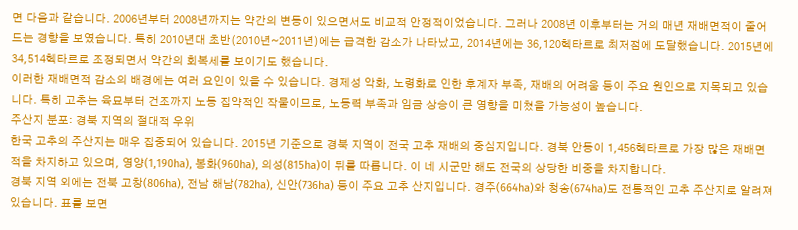면 다음과 같습니다. 2006년부터 2008년까지는 약간의 변동이 있으면서도 비교적 안정적이었습니다. 그러나 2008년 이후부터는 거의 매년 재배면적이 줄어드는 경향을 보였습니다. 특히 2010년대 초반(2010년~2011년)에는 급격한 감소가 나타났고, 2014년에는 36,120헥타르로 최저점에 도달했습니다. 2015년에 34,514헥타르로 조정되면서 약간의 회복세를 보이기도 했습니다.
이러한 재배면적 감소의 배경에는 여러 요인이 있을 수 있습니다. 경제성 악화, 노령화로 인한 후계자 부족, 재배의 어려움 등이 주요 원인으로 지목되고 있습니다. 특히 고추는 육묘부터 건조까지 노동 집약적인 작물이므로, 노동력 부족과 임금 상승이 큰 영향을 미쳤을 가능성이 높습니다.
주산지 분포: 경북 지역의 절대적 우위
한국 고추의 주산지는 매우 집중되어 있습니다. 2015년 기준으로 경북 지역이 전국 고추 재배의 중심지입니다. 경북 안동이 1,456헥타르로 가장 많은 재배면적을 차지하고 있으며, 영양(1,190ha), 봉화(960ha), 의성(815ha)이 뒤를 따릅니다. 이 네 시군만 해도 전국의 상당한 비중을 차지합니다.
경북 지역 외에는 전북 고창(806ha), 전남 해남(782ha), 신안(736ha) 등이 주요 고추 산지입니다. 경주(664ha)와 청송(674ha)도 전통적인 고추 주산지로 알려져 있습니다. 표를 보면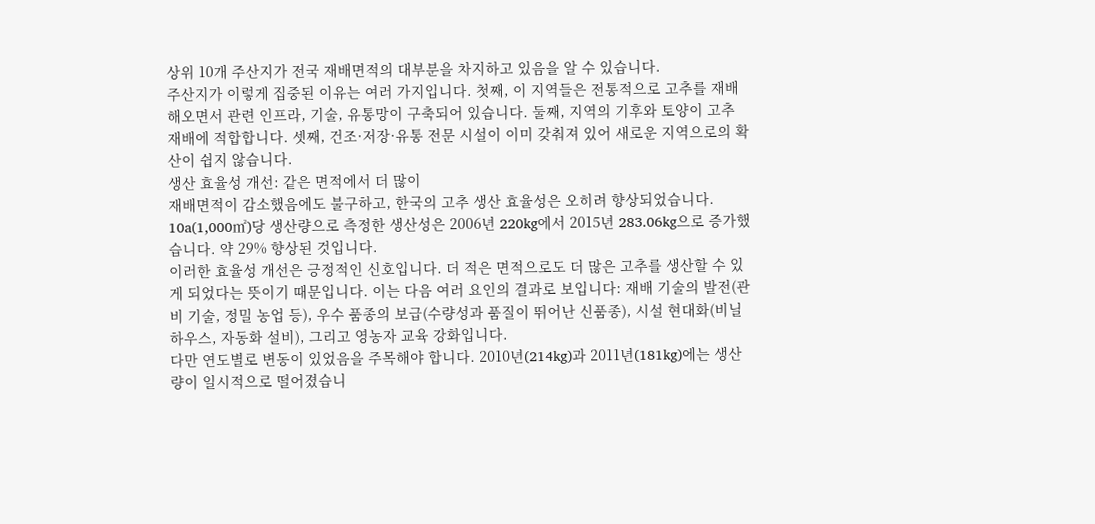상위 10개 주산지가 전국 재배면적의 대부분을 차지하고 있음을 알 수 있습니다.
주산지가 이렇게 집중된 이유는 여러 가지입니다. 첫째, 이 지역들은 전통적으로 고추를 재배해오면서 관련 인프라, 기술, 유통망이 구축되어 있습니다. 둘째, 지역의 기후와 토양이 고추 재배에 적합합니다. 셋째, 건조·저장·유통 전문 시설이 이미 갖춰져 있어 새로운 지역으로의 확산이 쉽지 않습니다.
생산 효율성 개선: 같은 면적에서 더 많이
재배면적이 감소했음에도 불구하고, 한국의 고추 생산 효율성은 오히려 향상되었습니다. 10a(1,000㎡)당 생산량으로 측정한 생산성은 2006년 220kg에서 2015년 283.06kg으로 증가했습니다. 약 29% 향상된 것입니다.
이러한 효율성 개선은 긍정적인 신호입니다. 더 적은 면적으로도 더 많은 고추를 생산할 수 있게 되었다는 뜻이기 때문입니다. 이는 다음 여러 요인의 결과로 보입니다: 재배 기술의 발전(관비 기술, 정밀 농업 등), 우수 품종의 보급(수량성과 품질이 뛰어난 신품종), 시설 현대화(비닐하우스, 자동화 설비), 그리고 영농자 교육 강화입니다.
다만 연도별로 변동이 있었음을 주목해야 합니다. 2010년(214kg)과 2011년(181kg)에는 생산량이 일시적으로 떨어졌습니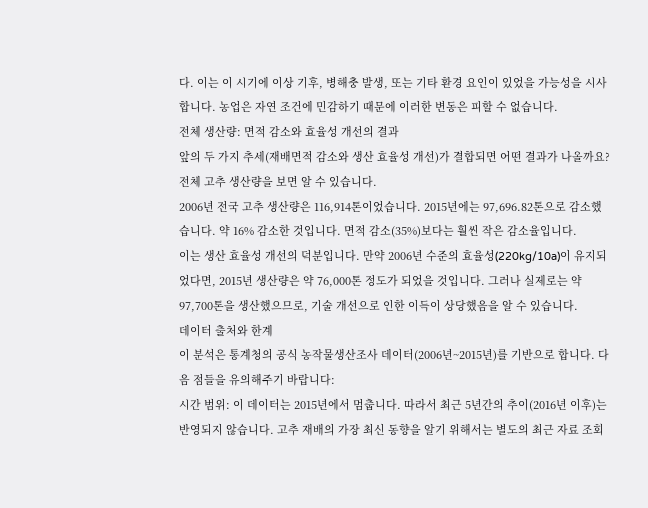다. 이는 이 시기에 이상 기후, 병해충 발생, 또는 기타 환경 요인이 있었을 가능성을 시사합니다. 농업은 자연 조건에 민감하기 때문에 이러한 변동은 피할 수 없습니다.
전체 생산량: 면적 감소와 효율성 개선의 결과
앞의 두 가지 추세(재배면적 감소와 생산 효율성 개선)가 결합되면 어떤 결과가 나올까요? 전체 고추 생산량을 보면 알 수 있습니다.
2006년 전국 고추 생산량은 116,914톤이었습니다. 2015년에는 97,696.82톤으로 감소했습니다. 약 16% 감소한 것입니다. 면적 감소(35%)보다는 훨씬 작은 감소율입니다.
이는 생산 효율성 개선의 덕분입니다. 만약 2006년 수준의 효율성(220kg/10a)이 유지되었다면, 2015년 생산량은 약 76,000톤 정도가 되었을 것입니다. 그러나 실제로는 약 97,700톤을 생산했으므로, 기술 개선으로 인한 이득이 상당했음을 알 수 있습니다.
데이터 출처와 한계
이 분석은 통계청의 공식 농작물생산조사 데이터(2006년~2015년)를 기반으로 합니다. 다음 점들을 유의해주기 바랍니다:
시간 범위: 이 데이터는 2015년에서 멈춥니다. 따라서 최근 5년간의 추이(2016년 이후)는 반영되지 않습니다. 고추 재배의 가장 최신 동향을 알기 위해서는 별도의 최근 자료 조회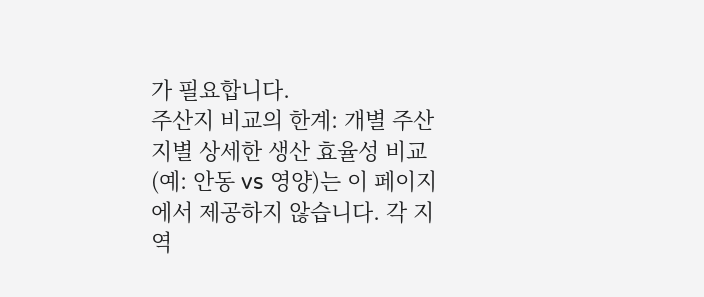가 필요합니다.
주산지 비교의 한계: 개별 주산지별 상세한 생산 효율성 비교(예: 안동 vs 영양)는 이 페이지에서 제공하지 않습니다. 각 지역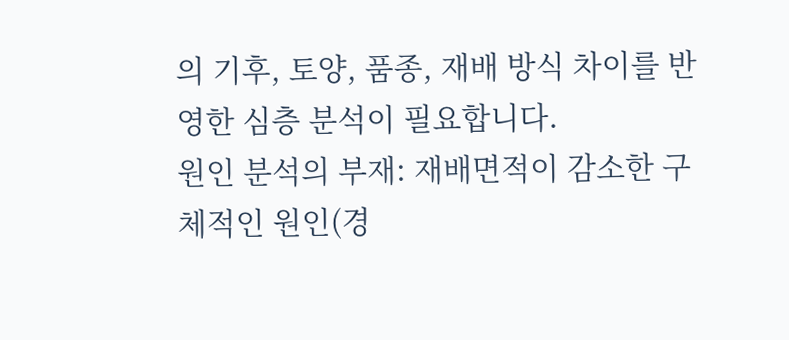의 기후, 토양, 품종, 재배 방식 차이를 반영한 심층 분석이 필요합니다.
원인 분석의 부재: 재배면적이 감소한 구체적인 원인(경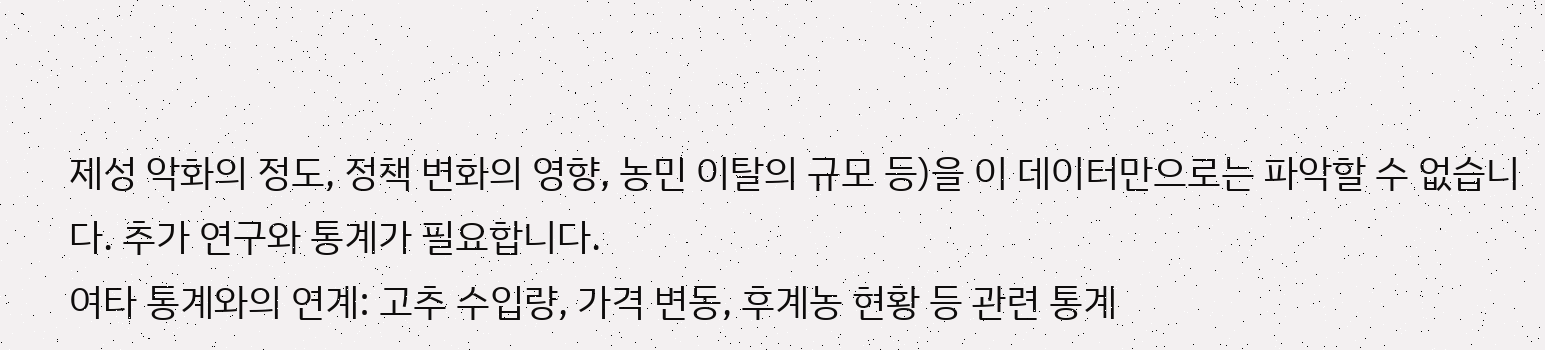제성 악화의 정도, 정책 변화의 영향, 농민 이탈의 규모 등)을 이 데이터만으로는 파악할 수 없습니다. 추가 연구와 통계가 필요합니다.
여타 통계와의 연계: 고추 수입량, 가격 변동, 후계농 현황 등 관련 통계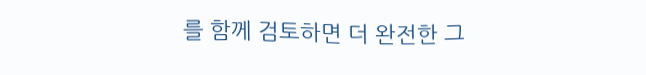를 함께 검토하면 더 완전한 그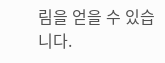림을 얻을 수 있습니다.